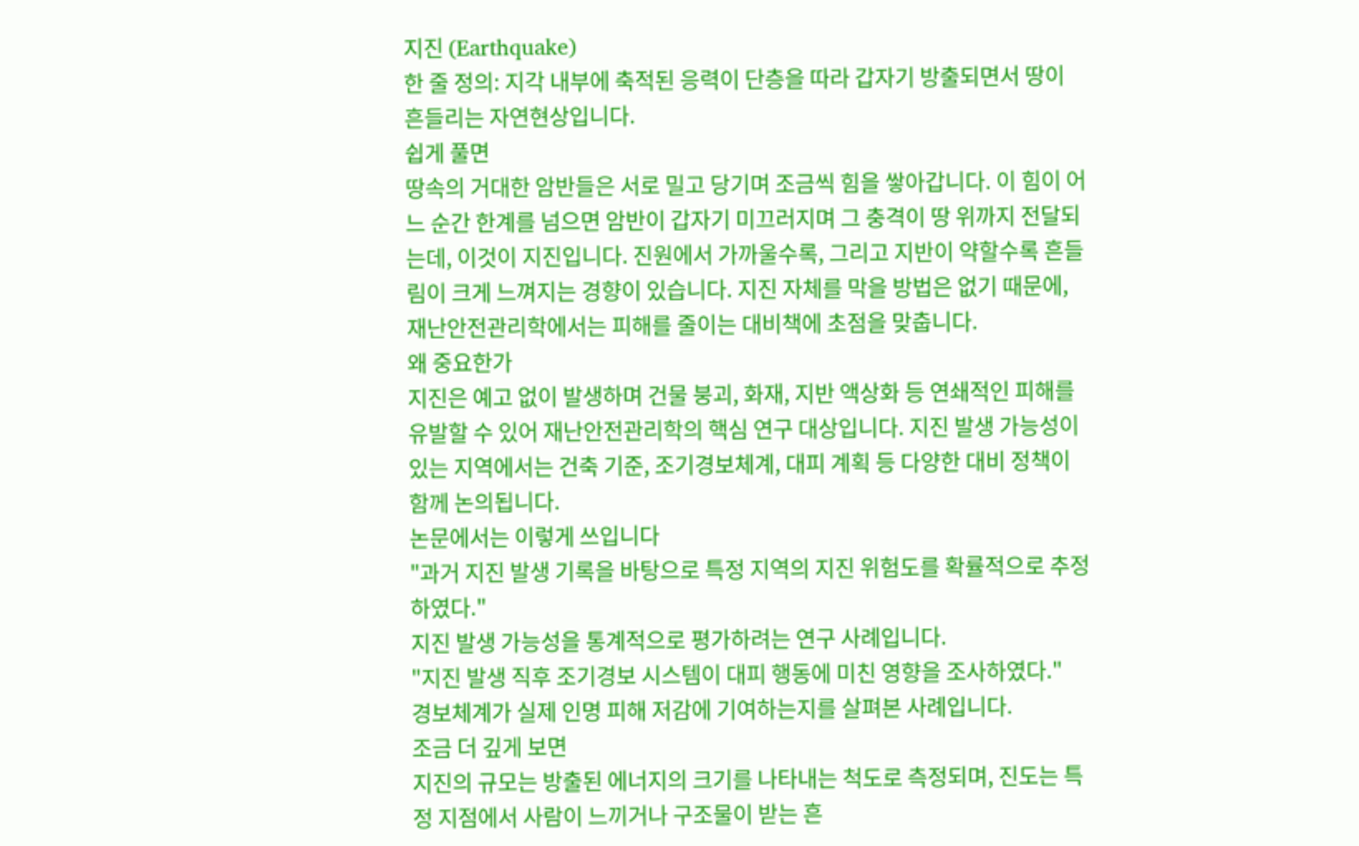지진 (Earthquake)
한 줄 정의: 지각 내부에 축적된 응력이 단층을 따라 갑자기 방출되면서 땅이 흔들리는 자연현상입니다.
쉽게 풀면
땅속의 거대한 암반들은 서로 밀고 당기며 조금씩 힘을 쌓아갑니다. 이 힘이 어느 순간 한계를 넘으면 암반이 갑자기 미끄러지며 그 충격이 땅 위까지 전달되는데, 이것이 지진입니다. 진원에서 가까울수록, 그리고 지반이 약할수록 흔들림이 크게 느껴지는 경향이 있습니다. 지진 자체를 막을 방법은 없기 때문에, 재난안전관리학에서는 피해를 줄이는 대비책에 초점을 맞춥니다.
왜 중요한가
지진은 예고 없이 발생하며 건물 붕괴, 화재, 지반 액상화 등 연쇄적인 피해를 유발할 수 있어 재난안전관리학의 핵심 연구 대상입니다. 지진 발생 가능성이 있는 지역에서는 건축 기준, 조기경보체계, 대피 계획 등 다양한 대비 정책이 함께 논의됩니다.
논문에서는 이렇게 쓰입니다
"과거 지진 발생 기록을 바탕으로 특정 지역의 지진 위험도를 확률적으로 추정하였다."
지진 발생 가능성을 통계적으로 평가하려는 연구 사례입니다.
"지진 발생 직후 조기경보 시스템이 대피 행동에 미친 영향을 조사하였다."
경보체계가 실제 인명 피해 저감에 기여하는지를 살펴본 사례입니다.
조금 더 깊게 보면
지진의 규모는 방출된 에너지의 크기를 나타내는 척도로 측정되며, 진도는 특정 지점에서 사람이 느끼거나 구조물이 받는 흔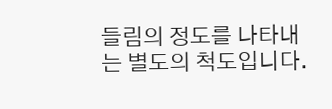들림의 정도를 나타내는 별도의 척도입니다.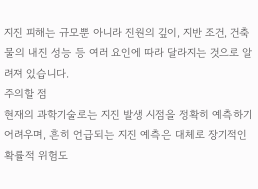지진 피해는 규모뿐 아니라 진원의 깊이, 지반 조건, 건축물의 내진 성능 등 여러 요인에 따라 달라지는 것으로 알려져 있습니다.
주의할 점
현재의 과학기술로는 지진 발생 시점을 정확히 예측하기 어려우며, 흔히 언급되는 지진 예측은 대체로 장기적인 확률적 위험도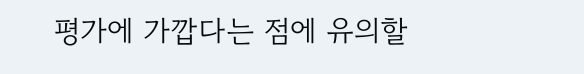평가에 가깝다는 점에 유의할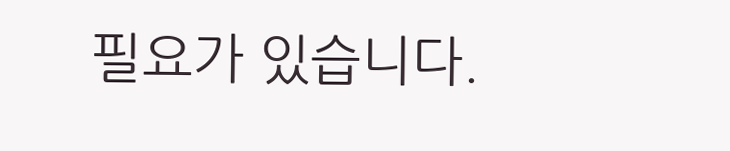필요가 있습니다.